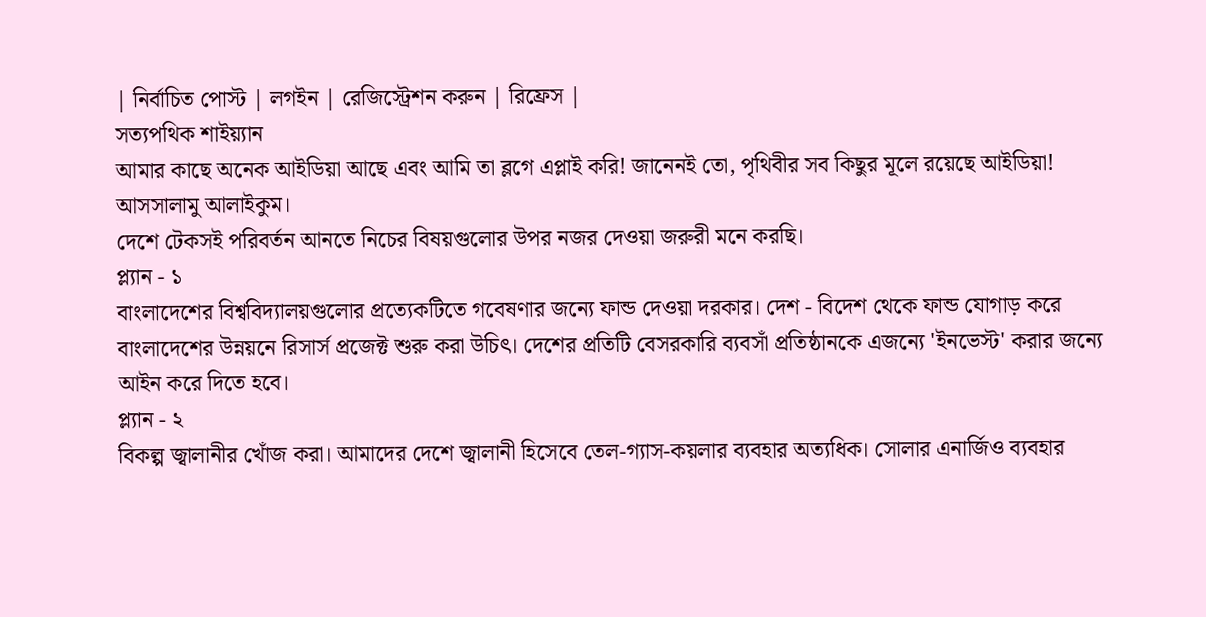| নির্বাচিত পোস্ট | লগইন | রেজিস্ট্রেশন করুন | রিফ্রেস |
সত্যপথিক শাইয়্যান
আমার কাছে অনেক আইডিয়া আছে এবং আমি তা ব্লগে এপ্লাই করি! জানেনই তো, পৃথিবীর সব কিছুর মূলে রয়েছে আইডিয়া!
আসসালামু আলাইকুম।
দেশে টেকসই পরিবর্তন আনতে নিচের বিষয়গুলোর উপর নজর দেওয়া জরুরী মনে করছি।
প্ল্যান - ১
বাংলাদেশের বিশ্ববিদ্যালয়গুলোর প্রত্যেকটিতে গবেষণার জন্যে ফান্ড দেওয়া দরকার। দেশ - বিদেশ থেকে ফান্ড যোগাড় করে বাংলাদেশের উন্নয়নে রিসার্স প্রজেক্ট শুরু করা উচিৎ। দেশের প্রতিটি বেসরকারি ব্যবসাঁ প্রতিষ্ঠানকে এজন্যে 'ইনভেস্ট' করার জন্যে আইন করে দিতে হবে।
প্ল্যান - ২
বিকল্প জ্বালানীর খোঁজ করা। আমাদের দেশে জ্বালানী হিসেবে তেল-গ্যাস-কয়লার ব্যবহার অত্যধিক। সোলার এনার্জিও ব্যবহার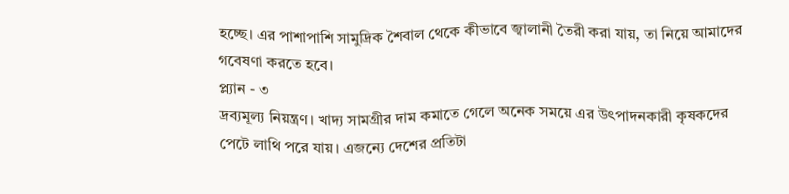হচ্ছে। এর পাশাপাশি সামুদ্রিক শৈবাল থেকে কীভাবে জ্বালানী তৈরী করা যায়, তা নিয়ে আমাদের গবেষণা করতে হবে।
প্ল্যান - ৩
দ্রব্যমূল্য নিয়ন্ত্রণ। খাদ্য সামগ্রীর দাম কমাতে গেলে অনেক সময়ে এর উৎপাদনকারী কৃষকদের পেটে লাথি পরে যায়। এজন্যে দেশের প্রতিটা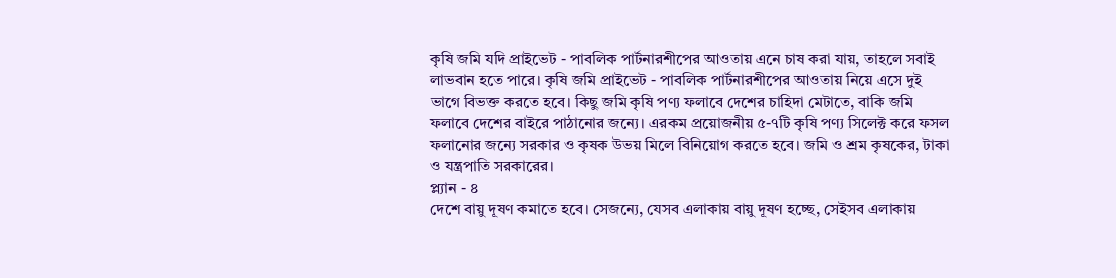কৃষি জমি যদি প্রাইভেট - পাবলিক পার্টনারশীপের আওতায় এনে চাষ করা যায়, তাহলে সবাই লাভবান হতে পারে। কৃষি জমি প্রাইভেট - পাবলিক পার্টনারশীপের আওতায় নিয়ে এসে দুই ভাগে বিভক্ত করতে হবে। কিছু জমি কৃষি পণ্য ফলাবে দেশের চাহিদা মেটাতে, বাকি জমি ফলাবে দেশের বাইরে পাঠানোর জন্যে। এরকম প্রয়োজনীয় ৫-৭টি কৃষি পণ্য সিলেক্ট করে ফসল ফলানোর জন্যে সরকার ও কৃষক উভয় মিলে বিনিয়োগ করতে হবে। জমি ও শ্রম কৃষকের, টাকা ও যন্ত্রপাতি সরকারের।
প্ল্যান - ৪
দেশে বায়ু দূষণ কমাতে হবে। সেজন্যে, যেসব এলাকায় বায়ু দূষণ হচ্ছে, সেইসব এলাকায়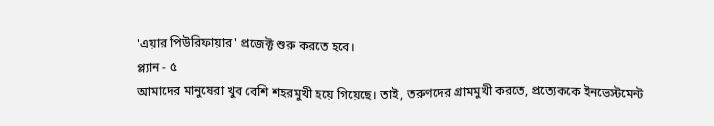'এয়ার পিউরিফায়ার' প্রজেক্ট শুরু করতে হবে।
প্ল্যান - ৫
আমাদের মানুষেরা খুব বেশি শহরমুখী হয়ে গিয়েছে। তাই, তরুণদের গ্রামমুখী করতে, প্রত্যেককে ইনভেস্টমেন্ট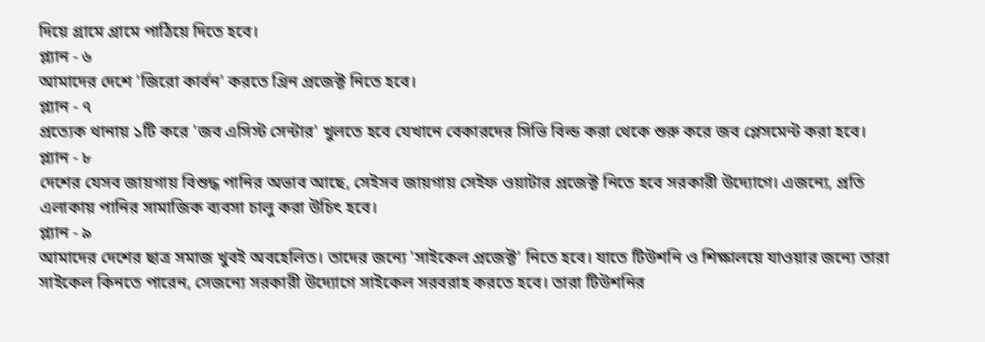দিয়ে গ্রামে গ্রামে পাঠিয়ে দিতে হবে।
প্ল্যান - ৬
আমাদের দেশে 'জিরো কার্বন' করতে গ্রিন প্রজেক্ট নিতে হবে।
প্ল্যান - ৭
প্রত্যেক থানায় ১টি করে 'জব এসিস্ট সেন্টার' খুলতে হবে যেখানে বেকারদের সিভি বিল্ড করা থেকে শুরু করে জব প্লেসমেন্ট করা হবে।
প্ল্যান - ৮
দেশের যেসব জায়গায় বিশুদ্ধ পানির অভাব আছে, সেইসব জায়গায় সেইফ ওয়াটার প্রজেক্ট নিতে হবে সরকারী উদ্যোগে। এজন্যে, প্রতি এলাকায় পানির সামাজিক ব্যবসা চালু করা উচিৎ হবে।
প্ল্যান - ৯
আমাদের দেশের ছাত্র সমাজ খুবই অবহেলিত। তাদের জন্যে 'সাইকেল প্রজেক্ট' নিতে হবে। যাতে টিউশনি ও শিক্ষালয়ে যাওয়ার জন্যে তারা সাইকেল কিনতে পারেন, সেজন্যে সরকারী উদ্যোগে সাইকেল সরবরাহ করতে হবে। তারা টিউশনির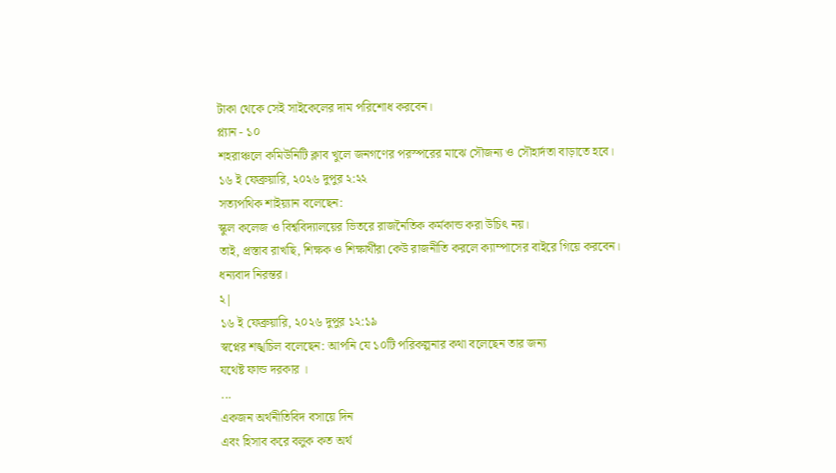টাকা থেকে সেই সাইকেলের দাম পরিশোধ করবেন।
প্ল্যান - ১০
শহরাঞ্চলে কমিউনিটি ক্লাব খুলে জনগণের পরস্পরের মাঝে সৌজন্য ও সৌহার্দতা বাড়াতে হবে।
১৬ ই ফেব্রুয়ারি, ২০২৬ দুপুর ২:২২
সত্যপথিক শাইয়্যান বলেছেন:
স্কুল কলেজ ও বিশ্ববিদ্যালয়ের ভিতরে রাজনৈতিক কর্মকান্ড করা উচিৎ নয়।
তাই, প্রস্তাব রাখছি, শিক্ষক ও শিক্ষার্থীরা কেউ রাজনীতি করলে ক্যাম্পাসের বাইরে গিয়ে করবেন।
ধন্যবাদ নিরন্তর।
২|
১৬ ই ফেব্রুয়ারি, ২০২৬ দুপুর ১২:১৯
স্বপ্নের শঙ্খচিল বলেছেন: আপনি যে ১০টি পরিকল্পনার কথা বলেছেন তার জন্য
যথেষ্ট ফান্ড দরকার ।
...
একজন অর্থনীতিবিদ বসায়ে দিন
এবং হিসাব করে বলুক কত অর্থ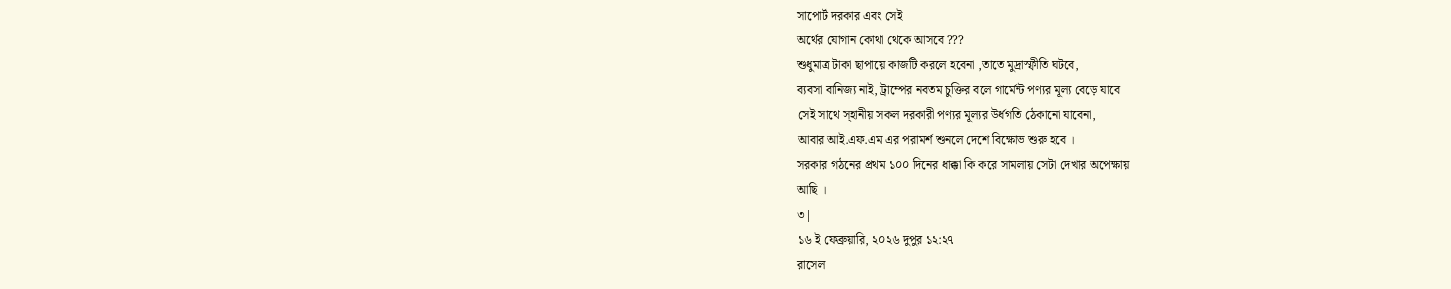সাপোর্ট দরকার এবং সেই
অর্থের যোগান কোথা থেকে আসবে ???
শুধুমাত্র টাকা ছাপায়ে কাজটি করলে হবেনা ,তাতে মুদ্রাস্ফীতি ঘটবে,
ব্যবসা বানিজ্য নাই, ট্রাম্পের নবতম চুক্তির বলে গার্মেন্ট পণ্যর মূল্য বেড়ে যাবে
সেই সাথে স্হানীয় সকল দরকারী পণ্যর মূল্যর উর্ধগতি ঠেকানো যাবেনা,
আবার আই.এফ.এম এর পরামর্শ শুনলে দেশে বিক্ষোভ শুরু হবে ।
সরকার গঠনের প্রথম ১০০ দিনের ধাক্কা কি করে সামলায় সেটা দেখার অপেক্ষায়
আছি ।
৩|
১৬ ই ফেব্রুয়ারি, ২০২৬ দুপুর ১২:২৭
রাসেল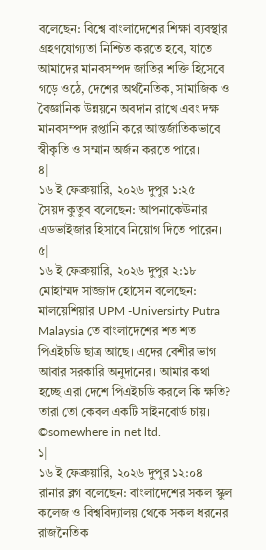বলেছেন: বিশ্বে বাংলাদেশের শিক্ষা ব্যবস্থার গ্রহণযোগ্যতা নিশ্চিত করতে হবে, যাতে আমাদের মানবসম্পদ জাতির শক্তি হিসেবে গড়ে ওঠে, দেশের অর্থনৈতিক, সামাজিক ও বৈজ্ঞানিক উন্নয়নে অবদান রাখে এবং দক্ষ মানবসম্পদ রপ্তানি করে আন্তর্জাতিকভাবে স্বীকৃতি ও সম্মান অর্জন করতে পারে।
৪|
১৬ ই ফেব্রুয়ারি, ২০২৬ দুপুর ১:২৫
সৈয়দ কুতুব বলেছেন: আপনাকেঊনার এডভাইজার হিসাবে নিয়োগ দিতে পারেন।
৫|
১৬ ই ফেব্রুয়ারি, ২০২৬ দুপুর ২:১৮
মোহাম্মদ সাজ্জাদ হোসেন বলেছেন:
মালয়েশিয়ার UPM -Universirty Putra Malaysia তে বাংলাদেশের শত শত পিএইচডি ছাত্র আছে। এদের বেশীর ভাগ আবার সরকারি অনুদানের। আমার কথা হচ্ছে এরা দেশে পিএইচডি করলে কি ক্ষতি? তারা তো কেবল একটি সাইনবোর্ড চায়।
©somewhere in net ltd.
১|
১৬ ই ফেব্রুয়ারি, ২০২৬ দুপুর ১২:০৪
রানার ব্লগ বলেছেন: বাংলাদেশের সকল স্কুল কলেজ ও বিশ্ববিদ্যালয় থেকে সকল ধরনের রাজনৈতিক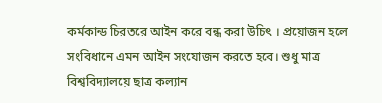কর্মকান্ড চিরতরে আইন করে বন্ধ করা উচিৎ । প্রয়োজন হলে সংবিধানে এমন আইন সংযোজন করতে হবে। শুধু মাত্র বিশ্ববিদ্যালয়ে ছাত্র কল্যান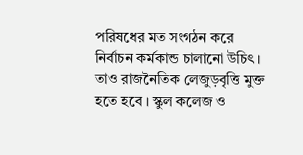পরিষধের মত সংগঠন করে নির্বাচন কর্মকান্ড চালানো উচিৎ । তাও রাজনৈতিক লেজুড়বৃত্তি মুক্ত হতে হবে । স্কুল কলেজ ও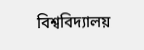বিশ্ববিদ্যালয়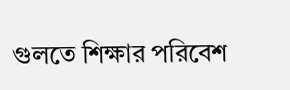গুলতে শিক্ষার পরিবেশ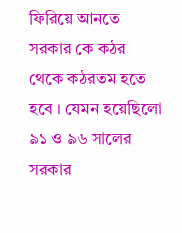ফিরিয়ে আনতে সরকার কে কঠর থেকে কঠরতম হতে হবে । যেমন হয়েছিলো ৯১ ও ৯৬ সালের সরকার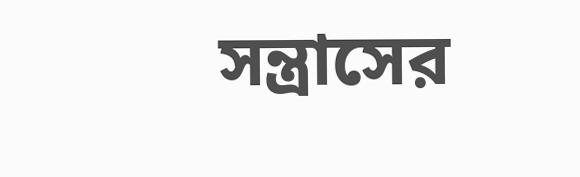সন্ত্রাসের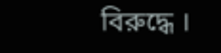বিরুদ্ধে ।